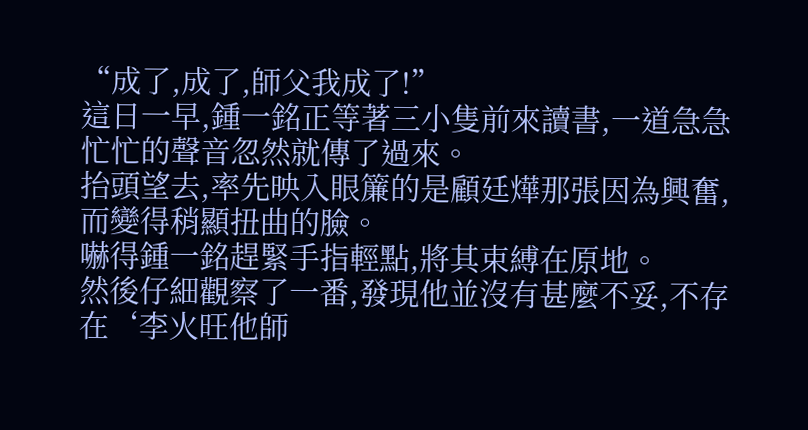“成了,成了,師父我成了!”
這日一早,鍾一銘正等著三小隻前來讀書,一道急急忙忙的聲音忽然就傳了過來。
抬頭望去,率先映入眼簾的是顧廷燁那張因為興奮,而變得稍顯扭曲的臉。
嚇得鍾一銘趕緊手指輕點,將其束縛在原地。
然後仔細觀察了一番,發現他並沒有甚麼不妥,不存在‘李火旺他師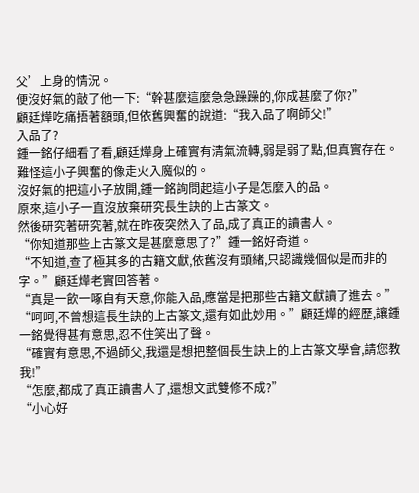父’上身的情況。
便沒好氣的敲了他一下:“幹甚麼這麼急急躁躁的,你成甚麼了你?”
顧廷燁吃痛捂著額頭,但依舊興奮的說道:“我入品了啊師父!”
入品了?
鍾一銘仔細看了看,顧廷燁身上確實有清氣流轉,弱是弱了點,但真實存在。
難怪這小子興奮的像走火入魔似的。
沒好氣的把這小子放開,鍾一銘詢問起這小子是怎麼入的品。
原來,這小子一直沒放棄研究長生訣的上古篆文。
然後研究著研究著,就在昨夜突然入了品,成了真正的讀書人。
“你知道那些上古篆文是甚麼意思了?”鍾一銘好奇道。
“不知道,查了極其多的古籍文獻,依舊沒有頭緒,只認識幾個似是而非的字。”顧廷燁老實回答著。
“真是一飲一啄自有天意,你能入品,應當是把那些古籍文獻讀了進去。”
“呵呵,不曾想這長生訣的上古篆文,還有如此妙用。”顧廷燁的經歷,讓鍾一銘覺得甚有意思,忍不住笑出了聲。
“確實有意思,不過師父,我還是想把整個長生訣上的上古篆文學會,請您教我!”
“怎麼,都成了真正讀書人了,還想文武雙修不成?”
“小心好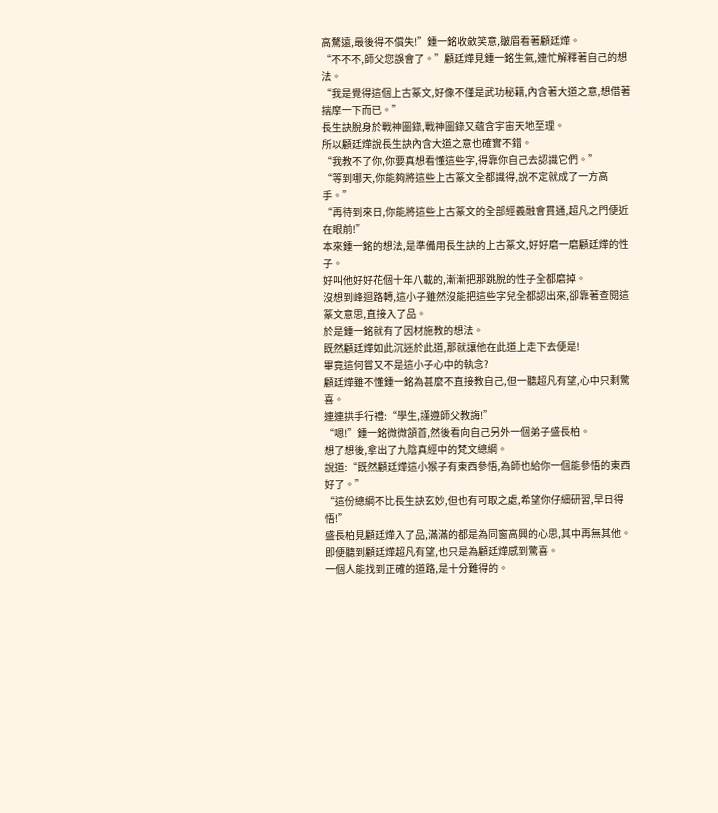高騖遠,最後得不償失!”鍾一銘收斂笑意,皺眉看著顧廷燁。
“不不不,師父您誤會了。”顧廷燁見鍾一銘生氣,連忙解釋著自己的想法。
“我是覺得這個上古篆文,好像不僅是武功秘籍,內含著大道之意,想借著揣摩一下而已。”
長生訣脫身於戰神圖錄,戰神圖錄又蘊含宇宙天地至理。
所以顧廷燁說長生訣內含大道之意也確實不錯。
“我教不了你,你要真想看懂這些字,得靠你自己去認識它們。”
“等到哪天,你能夠將這些上古篆文全都識得,說不定就成了一方高手。”
“再待到來日,你能將這些上古篆文的全部經義融會貫通,超凡之門便近在眼前!”
本來鍾一銘的想法,是準備用長生訣的上古篆文,好好磨一磨顧廷燁的性子。
好叫他好好花個十年八載的,漸漸把那跳脫的性子全都磨掉。
沒想到峰迴路轉,這小子雖然沒能把這些字兒全都認出來,卻靠著查閱這篆文意思,直接入了品。
於是鍾一銘就有了因材施教的想法。
既然顧廷燁如此沉迷於此道,那就讓他在此道上走下去便是!
畢竟這何嘗又不是這小子心中的執念?
顧廷燁雖不懂鍾一銘為甚麼不直接教自己,但一聽超凡有望,心中只剩驚喜。
連連拱手行禮:“學生,謹遵師父教誨!”
“嗯!”鍾一銘微微頷首,然後看向自己另外一個弟子盛長柏。
想了想後,拿出了九陰真經中的梵文總綱。
說道:“既然顧廷燁這小猴子有東西參悟,為師也給你一個能參悟的東西好了。”
“這份總綱不比長生訣玄妙,但也有可取之處,希望你仔細研習,早日得悟!”
盛長柏見顧廷燁入了品,滿滿的都是為同窗高興的心思,其中再無其他。
即便聽到顧廷燁超凡有望,也只是為顧廷燁感到驚喜。
一個人能找到正確的道路,是十分難得的。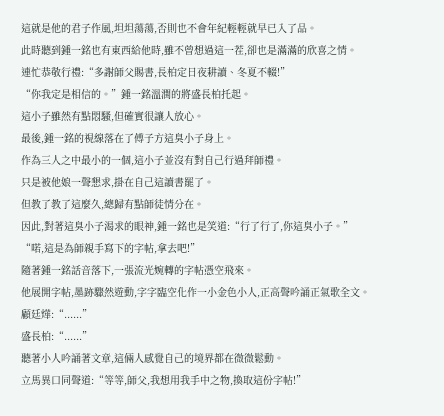這就是他的君子作風,坦坦蕩蕩,否則也不會年紀輕輕就早已入了品。
此時聽到鍾一銘也有東西給他時,雖不曾想過這一茬,卻也是滿滿的欣喜之情。
連忙恭敬行禮:“多謝師父賜書,長柏定日夜耕讀、冬夏不輟!”
“你我定是相信的。”鍾一銘溫潤的將盛長柏托起。
這小子雖然有點悶騷,但確實很讓人放心。
最後,鍾一銘的視線落在了傅子方這臭小子身上。
作為三人之中最小的一個,這小子並沒有對自己行過拜師禮。
只是被他娘一聲懇求,掛在自己這讀書罷了。
但教了教了這麼久,總歸有點師徒情分在。
因此,對著這臭小子渴求的眼神,鍾一銘也是笑道:“行了行了,你這臭小子。”
“喏,這是為師親手寫下的字帖,拿去吧!”
隨著鍾一銘話音落下,一張流光婉轉的字帖憑空飛來。
他展開字帖,墨跡驟然遊動,字字臨空化作一小金色小人,正高聲吟誦正氣歌全文。
顧廷燁:“......”
盛長柏:“......”
聽著小人吟誦著文章,這倆人感覺自己的境界都在微微鬆動。
立馬異口同聲道:“等等,師父,我想用我手中之物,換取這份字帖!”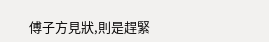傅子方見狀,則是趕緊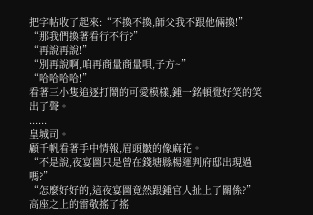把字帖收了起來:“不換不換,師父我不跟他倆換!”
“那我們換著看行不行?”
“再說再說!”
“別再說啊,咱再商量商量唄,子方~”
“哈哈哈哈!”
看著三小隻追逐打鬧的可愛模樣,鍾一銘頓覺好笑的笑出了聲。
......
皇城司。
顧千帆看著手中情報,眉頭皺的像麻花。
“不是說,夜宴圖只是曾在錢塘縣楊運判府邸出現過嗎?”
“怎麼好好的,這夜宴圖竟然跟鍾官人扯上了關係?”
高座之上的雷敬搖了搖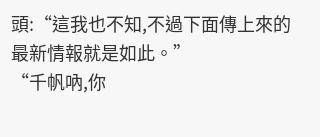頭:“這我也不知,不過下面傳上來的最新情報就是如此。”
“千帆吶,你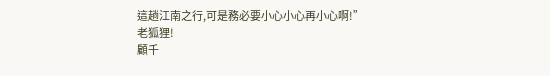這趟江南之行,可是務必要小心小心再小心啊!”
老狐狸!
顧千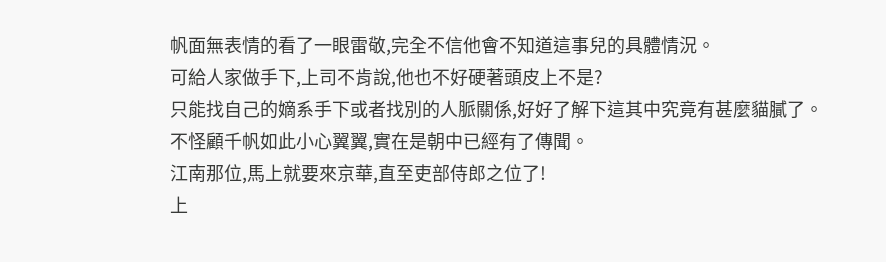帆面無表情的看了一眼雷敬,完全不信他會不知道這事兒的具體情況。
可給人家做手下,上司不肯說,他也不好硬著頭皮上不是?
只能找自己的嫡系手下或者找別的人脈關係,好好了解下這其中究竟有甚麼貓膩了。
不怪顧千帆如此小心翼翼,實在是朝中已經有了傳聞。
江南那位,馬上就要來京華,直至吏部侍郎之位了!
上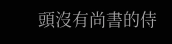頭沒有尚書的侍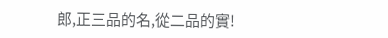郎,正三品的名,從二品的實!